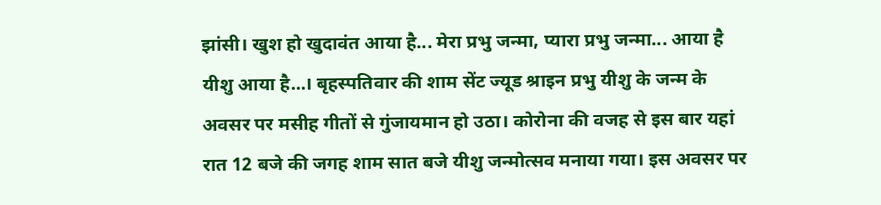झांसी। खुश हो खुदावंत आया है... मेरा प्रभु जन्मा, प्यारा प्रभु जन्मा... आया है यीशु आया है...। बृहस्पतिवार की शाम सेंट ज्यूड श्राइन प्रभु यीशु के जन्म के अवसर पर मसीह गीतों से गुंजायमान हो उठा। कोरोना की वजह से इस बार यहां रात 12 बजे की जगह शाम सात बजे यीशु जन्मोत्सव मनाया गया। इस अवसर पर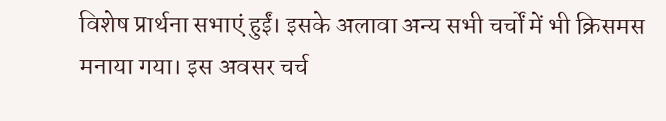विशेष प्रार्थना सभाएं हुईं। इसके अलावा अन्य सभी चर्चों में भी क्रिसमस मनाया गया। इस अवसर चर्च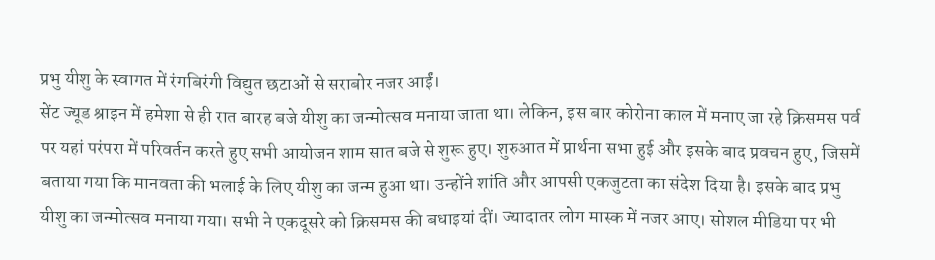प्रभु यीशु के स्वागत में रंगबिरंगी विद्युत छटाओं से सराबोर नजर आईं।
सेंट ज्यूड श्राइन में हमेशा से ही रात बारह बजे यीशु का जन्मोत्सव मनाया जाता था। लेकिन, इस बार कोरोना काल में मनाए जा रहे क्रिसमस पर्व पर यहां परंपरा में परिवर्तन करते हुए सभी आयोजन शाम सात बजे से शुरू हुए। शुरुआत में प्रार्थना सभा हुई और इसके बाद प्रवचन हुए, जिसमें बताया गया कि मानवता की भलाई के लिए यीशु का जन्म हुआ था। उन्होंने शांति और आपसी एकजुटता का संदेश दिया है। इसके बाद प्रभु यीशु का जन्मोत्सव मनाया गया। सभी ने एकदूसरे को क्रिसमस की बधाइयां दीं। ज्यादातर लोग मास्क में नजर आए। सोशल मीडिया पर भी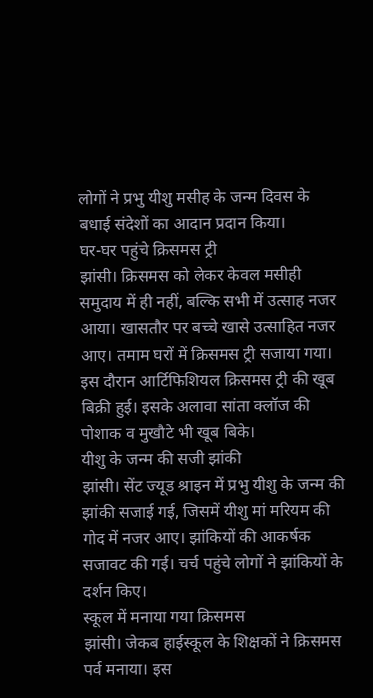लोगों ने प्रभु यीशु मसीह के जन्म दिवस के बधाई संदेशों का आदान प्रदान किया।
घर-घर पहुंचे क्रिसमस ट्री
झांसी। क्रिसमस को लेकर केवल मसीही समुदाय में ही नहीं, बल्कि सभी में उत्साह नजर आया। खासतौर पर बच्चे खासे उत्साहित नजर आए। तमाम घरों में क्रिसमस ट्री सजाया गया। इस दौरान आर्टिफिशियल क्रिसमस ट्री की खूब बिक्री हुई। इसके अलावा सांता क्लॉज की पोशाक व मुखौटे भी खूब बिके।
यीशु के जन्म की सजी झांकी
झांसी। सेंट ज्यूड श्राइन में प्रभु यीशु के जन्म की झांकी सजाई गई, जिसमें यीशु मां मरियम की गोद में नजर आए। झांकियों की आकर्षक सजावट की गई। चर्च पहुंचे लोगों ने झांकियों के दर्शन किए।
स्कूल में मनाया गया क्रिसमस
झांसी। जेकब हाईस्कूल के शिक्षकों ने क्रिसमस पर्व मनाया। इस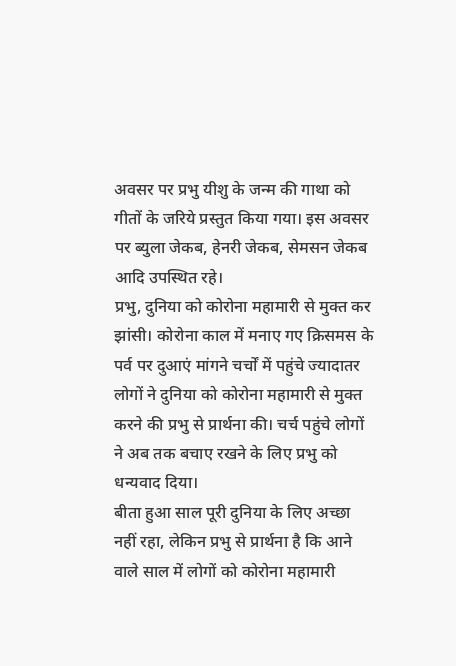अवसर पर प्रभु यीशु के जन्म की गाथा को गीतों के जरिये प्रस्तुत किया गया। इस अवसर पर ब्युला जेकब, हेनरी जेकब, सेमसन जेकब आदि उपस्थित रहे।
प्रभु, दुनिया को कोरोना महामारी से मुक्त कर
झांसी। कोरोना काल में मनाए गए क्रिसमस के पर्व पर दुआएं मांगने चर्चों में पहुंचे ज्यादातर लोगों ने दुनिया को कोरोना महामारी से मुक्त करने की प्रभु से प्रार्थना की। चर्च पहुंचे लोगों ने अब तक बचाए रखने के लिए प्रभु को धन्यवाद दिया।
बीता हुआ साल पूरी दुनिया के लिए अच्छा नहीं रहा, लेकिन प्रभु से प्रार्थना है कि आने वाले साल में लोगों को कोरोना महामारी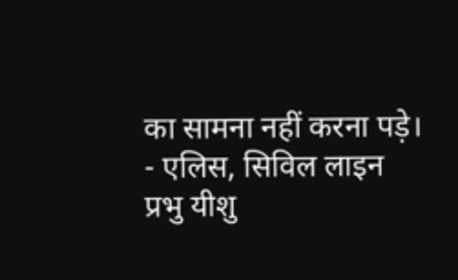का सामना नहीं करना पड़े।
- एलिस, सिविल लाइन
प्रभु यीशु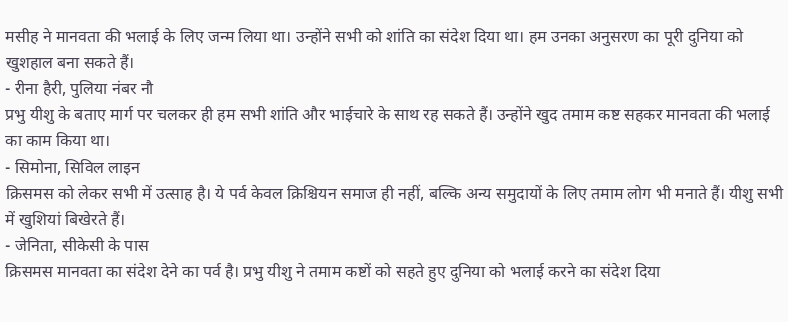मसीह ने मानवता की भलाई के लिए जन्म लिया था। उन्होंने सभी को शांति का संदेश दिया था। हम उनका अनुसरण का पूरी दुनिया को खुशहाल बना सकते हैं।
- रीना हैरी, पुलिया नंबर नौ
प्रभु यीशु के बताए मार्ग पर चलकर ही हम सभी शांति और भाईचारे के साथ रह सकते हैं। उन्होंने खुद तमाम कष्ट सहकर मानवता की भलाई का काम किया था।
- सिमोना, सिविल लाइन
क्रिसमस को लेकर सभी में उत्साह है। ये पर्व केवल क्रिश्चियन समाज ही नहीं, बल्कि अन्य समुदायों के लिए तमाम लोग भी मनाते हैं। यीशु सभी में खुशियां बिखेरते हैं।
- जेनिता, सीकेसी के पास
क्रिसमस मानवता का संदेश देने का पर्व है। प्रभु यीशु ने तमाम कष्टों को सहते हुए दुनिया को भलाई करने का संदेश दिया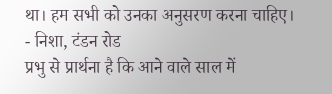था। हम सभी को उनका अनुसरण करना चाहिए।
- निशा, टंडन रोड
प्रभु से प्रार्थना है कि आने वाले साल में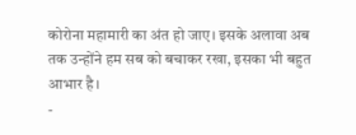कोरोना महामारी का अंत हो जाए। इसके अलावा अब तक उन्होंने हम सब को बचाकर रखा, इसका भी बहुत आभार है।
-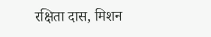रक्षिता दास, मिशन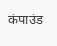कंपाउंड